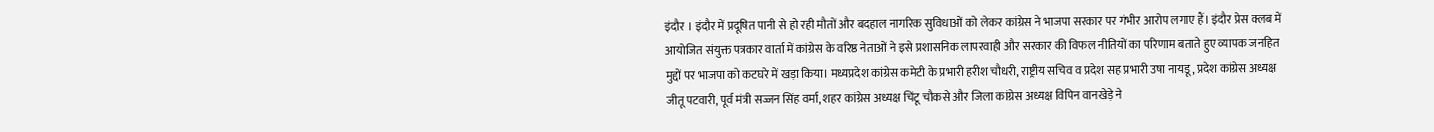इंदौर । इंदौर में प्रदूषित पानी से हो रही मौतों और बदहाल नागरिक सुविधाओं को लेकर कांग्रेस ने भाजपा सरकार पर गंभीर आरोप लगाए हैं। इंदौर प्रेस क्लब में आयोजित संयुक्त पत्रकार वार्ता में कांग्रेस के वरिष्ठ नेताओं ने इसे प्रशासनिक लापरवाही और सरकार की विफल नीतियों का परिणाम बताते हुए व्यापक जनहित मुद्दों पर भाजपा को कटघरे में खड़ा किया। मध्यप्रदेश कांग्रेस कमेटी के प्रभारी हरीश चौधरी, राष्ट्रीय सचिव व प्रदेश सह प्रभारी उषा नायडू, प्रदेश कांग्रेस अध्यक्ष जीतू पटवारी, पूर्व मंत्री सज्जन सिंह वर्मा, शहर कांग्रेस अध्यक्ष चिंटू चौकसे और जिला कांग्रेस अध्यक्ष विपिन वानखेड़े ने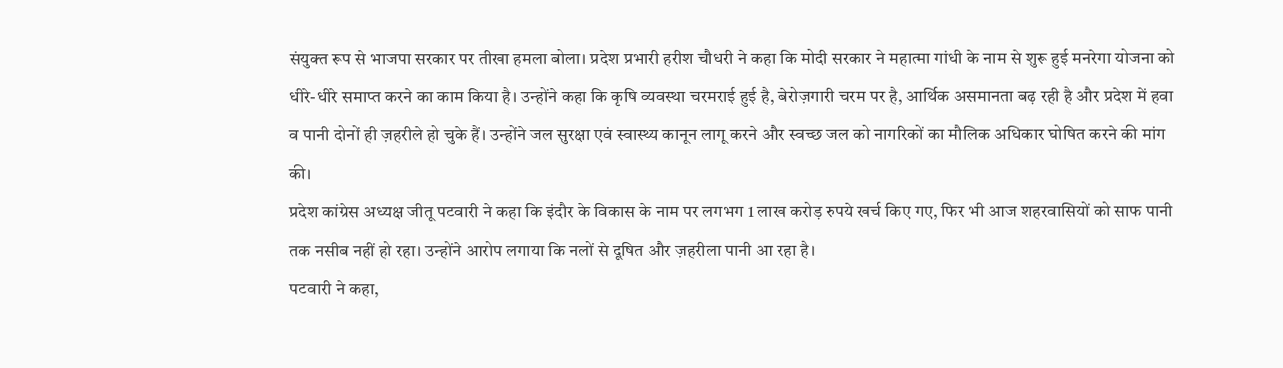संयुक्त रूप से भाजपा सरकार पर तीखा हमला बोला। प्रदेश प्रभारी हरीश चौधरी ने कहा कि मोदी सरकार ने महात्मा गांधी के नाम से शुरू हुई मनरेगा योजना को धीरे-धीरे समाप्त करने का काम किया है। उन्होंने कहा कि कृषि व्यवस्था चरमराई हुई है, बेरोज़गारी चरम पर है, आर्थिक असमानता बढ़ रही है और प्रदेश में हवा व पानी दोनों ही ज़हरीले हो चुके हैं। उन्होंने जल सुरक्षा एवं स्वास्थ्य कानून लागू करने और स्वच्छ जल को नागरिकों का मौलिक अधिकार घोषित करने की मांग की।
प्रदेश कांग्रेस अध्यक्ष जीतू पटवारी ने कहा कि इंदौर के विकास के नाम पर लगभग 1 लाख करोड़ रुपये खर्च किए गए, फिर भी आज शहरवासियों को साफ पानी तक नसीब नहीं हो रहा। उन्होंने आरोप लगाया कि नलों से दूषित और ज़हरीला पानी आ रहा है।
पटवारी ने कहा,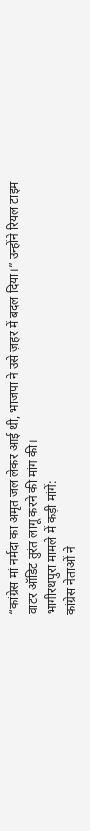“कांग्रेस मां नर्मदा का अमृत जल लेकर आई थी, भाजपा ने उसे ज़हर में बदल दिया।” उन्होंने रियल टाइम वाटर ऑडिट तुरंत लागू करने की मांग की।
भागीरथपुरा मामले में कड़ी मांगें:
कांग्रेस नेताओं ने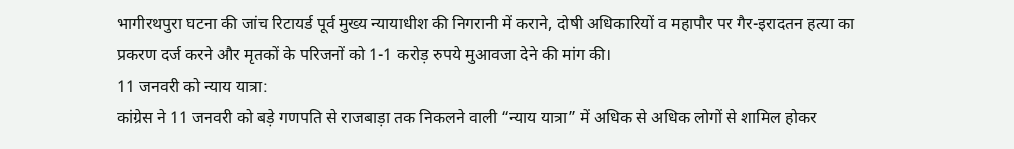भागीरथपुरा घटना की जांच रिटायर्ड पूर्व मुख्य न्यायाधीश की निगरानी में कराने, दोषी अधिकारियों व महापौर पर गैर-इरादतन हत्या का प्रकरण दर्ज करने और मृतकों के परिजनों को 1-1 करोड़ रुपये मुआवजा देने की मांग की।
11 जनवरी को न्याय यात्रा:
कांग्रेस ने 11 जनवरी को बड़े गणपति से राजबाड़ा तक निकलने वाली “न्याय यात्रा” में अधिक से अधिक लोगों से शामिल होकर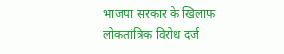भाजपा सरकार के खिलाफ लोकतांत्रिक विरोध दर्ज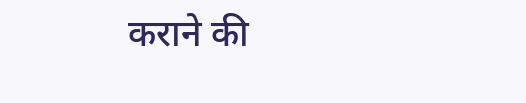कराने की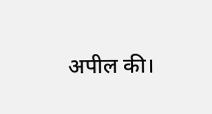अपील की।